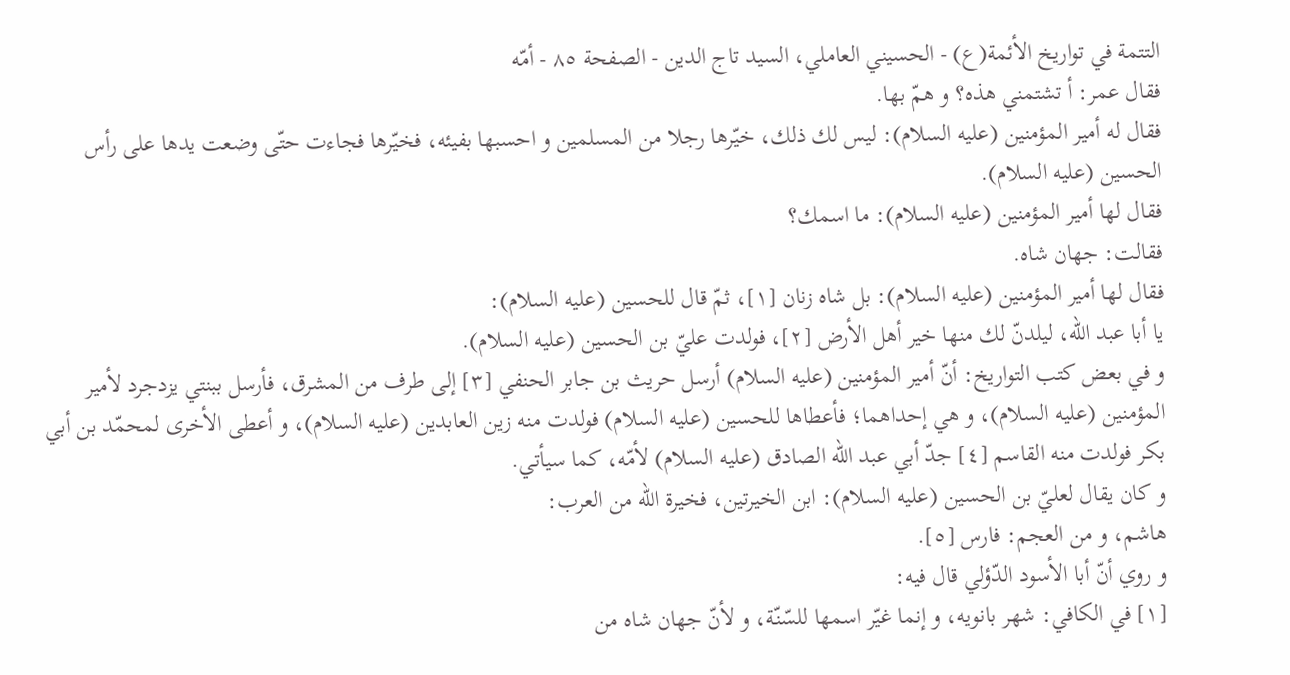التتمة في تواريخ الأئمة(ع) - الحسيني العاملي، السيد تاج الدين - الصفحة ٨٥ - أمّه
فقال عمر: أ تشتمني هذه؟ و همّ بها.
فقال له أمير المؤمنين (عليه السلام): ليس لك ذلك، خيّرها رجلا من المسلمين و احسبها بفيئه، فخيّرها فجاءت حتّى وضعت يدها على رأس الحسين (عليه السلام).
فقال لها أمير المؤمنين (عليه السلام): ما اسمك؟
فقالت: جهان شاه.
فقال لها أمير المؤمنين (عليه السلام): بل شاه زنان [١]، ثمّ قال للحسين (عليه السلام):
يا أبا عبد اللّه، ليلدنّ لك منها خير أهل الأرض [٢]، فولدت عليّ بن الحسين (عليه السلام).
و في بعض كتب التواريخ: أنّ أمير المؤمنين (عليه السلام) أرسل حريث بن جابر الحنفي [٣] إلى طرف من المشرق، فأرسل ببنتي يزدجرد لأمير المؤمنين (عليه السلام)، و هي إحداهما؛ فأعطاها للحسين (عليه السلام) فولدت منه زين العابدين (عليه السلام)، و أعطى الأخرى لمحمّد بن أبي بكر فولدت منه القاسم [٤] جدّ أبي عبد اللّه الصادق (عليه السلام) لأمّه، كما سيأتي.
و كان يقال لعليّ بن الحسين (عليه السلام): ابن الخيرتين، فخيرة اللّه من العرب:
هاشم، و من العجم: فارس [٥].
و روي أنّ أبا الأسود الدّؤلي قال فيه:
[١] في الكافي: شهر بانويه، و إنما غيّر اسمها للسّنّة، و لأنّ جهان شاه من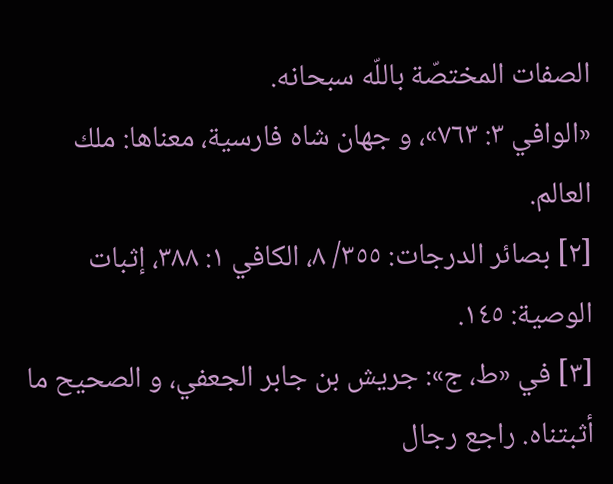الصفات المختصّة باللّه سبحانه.
«الوافي ٣: ٧٦٣»، و جهان شاه فارسية، معناها: ملك العالم.
[٢] بصائر الدرجات: ٣٥٥/ ٨، الكافي ١: ٣٨٨، إثبات الوصية: ١٤٥.
[٣] في «ط، ج»: جريش بن جابر الجعفي، و الصحيح ما أثبتناه. راجع رجال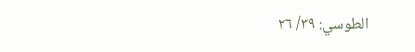الطوسي: ٣٩/ ٢٦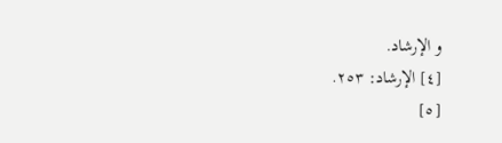و الإرشاد.
[٤] الإرشاد: ٢٥٣.
[٥]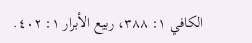الكافي ١: ٣٨٨، ربيع الأبرار ١: ٤٠٢.